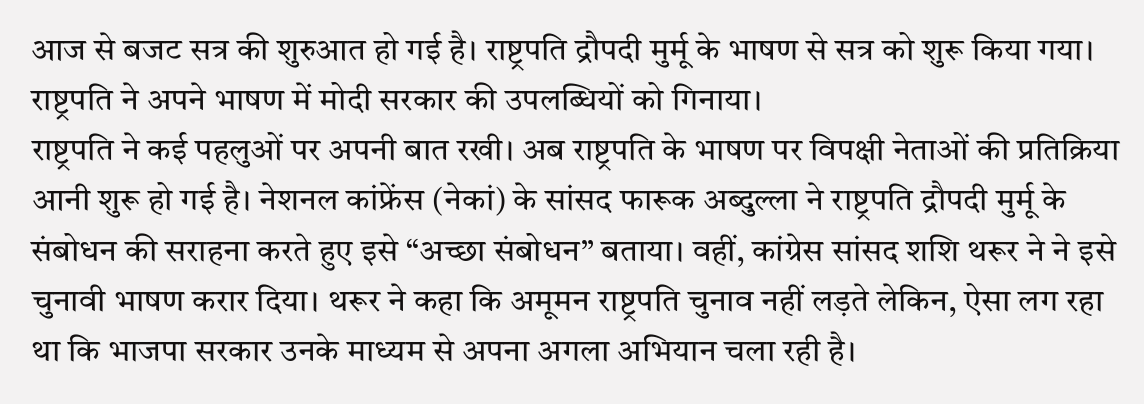आज से बजट सत्र की शुरुआत हो गई है। राष्ट्रपति द्रौपदी मुर्मू के भाषण से सत्र को शुरू किया गया। राष्ट्रपति ने अपने भाषण में मोदी सरकार की उपलब्धियों को गिनाया।
राष्ट्रपति ने कई पहलुओं पर अपनी बात रखी। अब राष्ट्रपति के भाषण पर विपक्षी नेताओं की प्रतिक्रिया आनी शुरू हो गई है। नेशनल कांफ्रेंस (नेकां) के सांसद फारूक अब्दुल्ला ने राष्ट्रपति द्रौपदी मुर्मू के संबोधन की सराहना करते हुए इसे “अच्छा संबोधन” बताया। वहीं, कांग्रेस सांसद शशि थरूर ने ने इसे चुनावी भाषण करार दिया। थरूर ने कहा कि अमूमन राष्ट्रपति चुनाव नहीं लड़ते लेकिन, ऐसा लग रहा था कि भाजपा सरकार उनके माध्यम से अपना अगला अभियान चला रही है।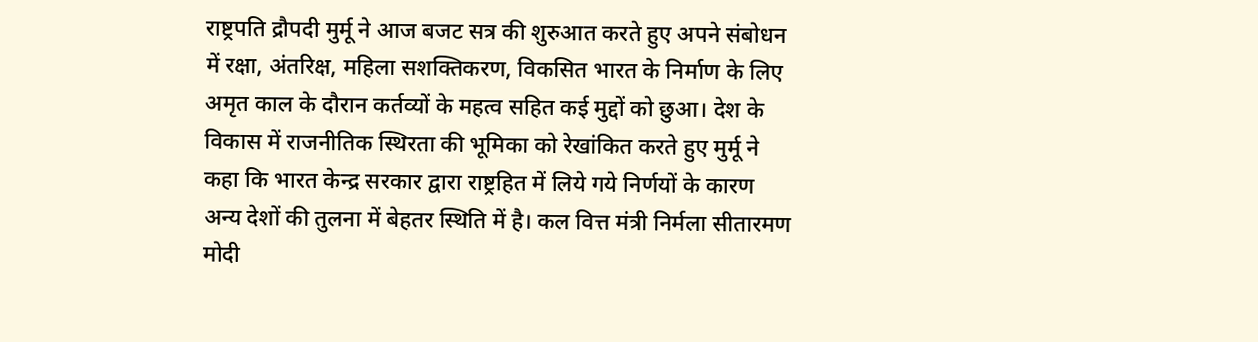राष्ट्रपति द्रौपदी मुर्मू ने आज बजट सत्र की शुरुआत करते हुए अपने संबोधन में रक्षा, अंतरिक्ष, महिला सशक्तिकरण, विकसित भारत के निर्माण के लिए अमृत काल के दौरान कर्तव्यों के महत्व सहित कई मुद्दों को छुआ। देश के विकास में राजनीतिक स्थिरता की भूमिका को रेखांकित करते हुए मुर्मू ने कहा कि भारत केन्द्र सरकार द्वारा राष्ट्रहित में लिये गये निर्णयों के कारण अन्य देशों की तुलना में बेहतर स्थिति में है। कल वित्त मंत्री निर्मला सीतारमण मोदी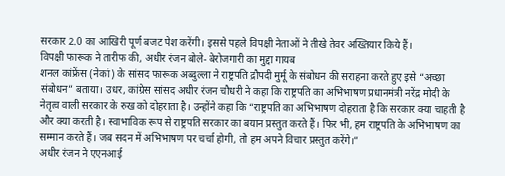सरकार 2.0 का आखिरी पूर्ण बजट पेश करेंगी। इससे पहले विपक्षी नेताओं ने तीखे तेवर अख्तियार किये हैं।
विपक्षी फारूक ने तारीफ की, अधीर रंजन बोले- बेरोजगारी का मुद्दा गायब
शनल कांफ्रेंस (नेकां) के सांसद फारूक अब्दुल्ला ने राष्ट्रपति द्रौपदी मुर्मू के संबोधन की सराहना करते हुए इसे “अच्छा संबोधन” बताया। उधर, कांग्रेस सांसद अधीर रंजन चौधरी ने कहा कि राष्ट्रपति का अभिभाषण प्रधानमंत्री नरेंद्र मोदी के नेतृत्व वाली सरकार के रुख को दोहराता है। उन्होंने कहा कि “राष्ट्रपति का अभिभाषण दोहराता है कि सरकार क्या चाहती है और क्या करती है। स्वाभाविक रूप से राष्ट्रपति सरकार का बयान प्रस्तुत करते हैं। फिर भी, हम राष्ट्रपति के अभिभाषण का सम्मान करते हैं। जब सदन में अभिभाषण पर चर्चा होगी, तो हम अपने विचार प्रस्तुत करेंगे।”
अधीर रंजन ने एएनआई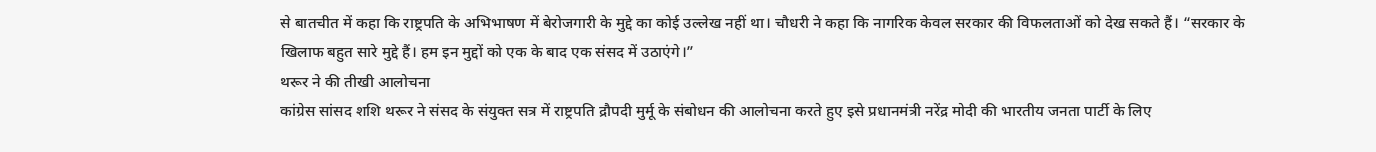से बातचीत में कहा कि राष्ट्रपति के अभिभाषण में बेरोजगारी के मुद्दे का कोई उल्लेख नहीं था। चौधरी ने कहा कि नागरिक केवल सरकार की विफलताओं को देख सकते हैं। “सरकार के खिलाफ बहुत सारे मुद्दे हैं। हम इन मुद्दों को एक के बाद एक संसद में उठाएंगे।”
थरूर ने की तीखी आलोचना
कांग्रेस सांसद शशि थरूर ने संसद के संयुक्त सत्र में राष्ट्रपति द्रौपदी मुर्मू के संबोधन की आलोचना करते हुए इसे प्रधानमंत्री नरेंद्र मोदी की भारतीय जनता पार्टी के लिए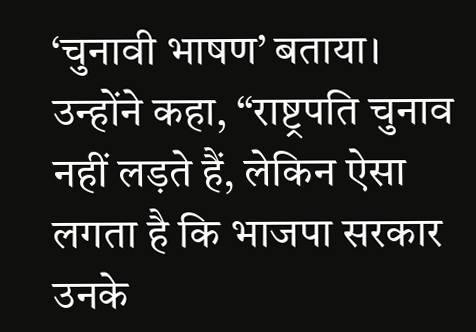‘चुनावी भाषण’ बताया। उन्होंने कहा, “राष्ट्रपति चुनाव नहीं लड़ते हैं, लेकिन ऐसा लगता है कि भाजपा सरकार उनके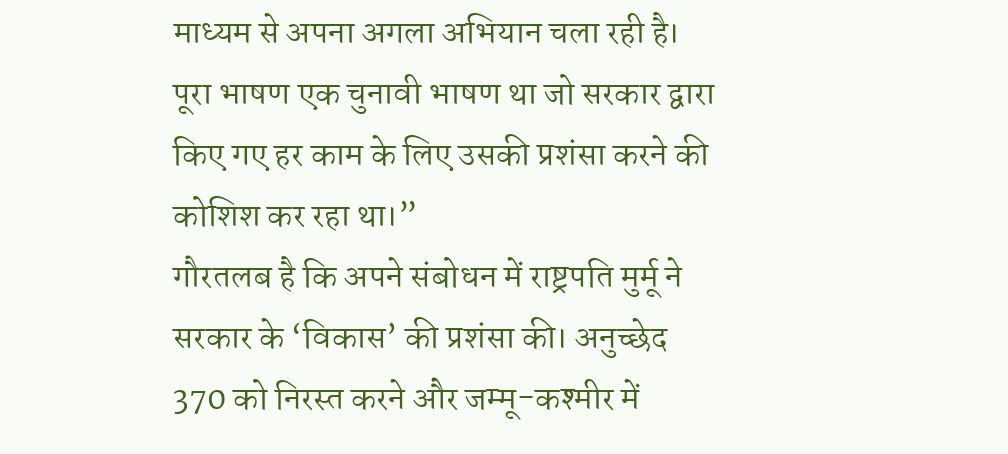माध्यम से अपना अगला अभियान चला रही है। पूरा भाषण एक चुनावी भाषण था जो सरकार द्वारा किए गए हर काम के लिए उसकी प्रशंसा करने की कोशिश कर रहा था।”
गौरतलब है कि अपने संबोधन में राष्ट्रपति मुर्मू ने सरकार के ‘विकास’ की प्रशंसा की। अनुच्छेद 370 को निरस्त करने और जम्मू-कश्मीर में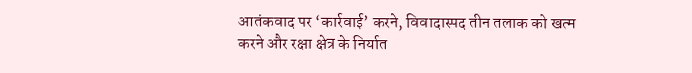आतंकवाद पर ‘कार्रवाई’ करने, विवादास्पद तीन तलाक को खत्म करने और रक्षा क्षेत्र के निर्यात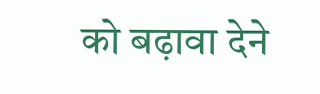को बढ़ावा देने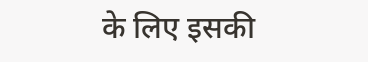के लिए इसकी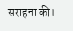सराहना की।